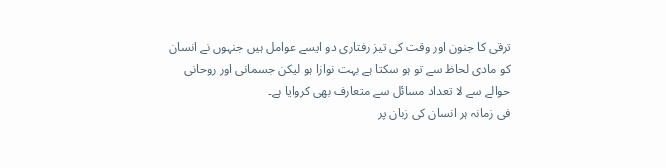ترقی کا جنون اور وقت کی تیز رفتاری دو ایسے عوامل ہیں جنہوں نے انسان کو مادی لحاظ سے تو ہو سکتا ہے بہت نوازا ہو لیکن جسمانی اور روحانی حوالے سے لا تعداد مسائل سے متعارف بھی کروایا ہے۔
فی زمانہ ہر انسان کی زبان پر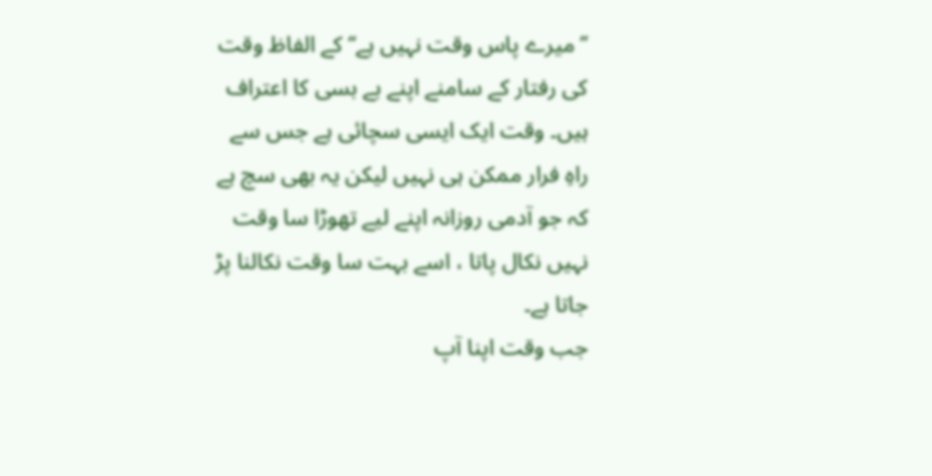’’میرے پاس وقت نہیں ہے‘‘ کے الفاظ وقت کی رفتار کے سامنے اپنے بے بسی کا اعتراف ہیں۔ وقت ایک ایسی سچائی ہے جس سے راہِ فرار ممکن ہی نہیں لیکن یہ بھی سچ ہے کہ جو آدمی روزانہ اپنے لیے تھوڑا سا وقت نہیں نکال پاتا ، اسے بہت سا وقت نکالنا پڑ جاتا ہے۔
جب وقت اپنا آپ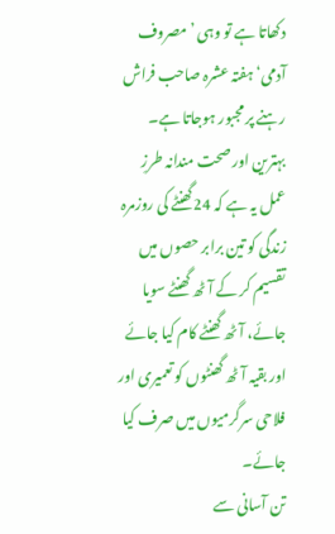دکھاتا ہے تو وہی ’مصروف آدمی‘ ہفتہ عشرہ صاحب فراش رہنے پر مجبور ہوجاتا ہے۔ بہترین اور صحت مندانہ طرزِ عمل یہ ہے کہ 24گھنٹے کی روزمرہ زندگی کو تین برابر حصوں میں تقسیم کر کے آٹھ گھنٹے سویا جائے، آٹھ گھنٹے کام کیا جائے اور بقیہ آٹھ گھنٹوں کو تعمیری اور فلاحی سرگرمیوں میں صرف کیا جائے۔
تن آسانی سے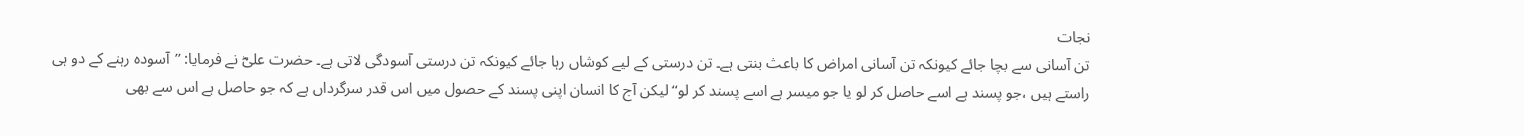نجات
تن آسانی سے بچا جائے کیونکہ تن آسانی امراض کا باعث بنتی ہے۔ تن درستی کے لیے کوشاں رہا جائے کیونکہ تن درستی آسودگی لاتی ہے۔ حضرت علیؓ نے فرمایا: ’’آسودہ رہنے کے دو ہی راستے ہیں ،جو پسند ہے اسے حاصل کر لو یا جو میسر ہے اسے پسند کر لو‘‘ لیکن آج کا انسان اپنی پسند کے حصول میں اس قدر سرگرداں ہے کہ جو حاصل ہے اس سے بھی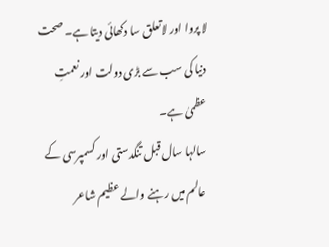لا پروا اور لاتعلق سا دکھائی دیتا ہے۔ صحت دنیا کی سب سے بڑی دولت اور نعمتِ عظمیٰ ہے۔
سالہا سال قبل تنگدستی اور کسمپرسی کے عالم میں رہنے والے عظیم شاعر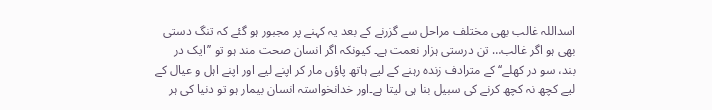اسداللہ غالب بھی مختلف مراحل سے گزرنے کے بعد یہ کہنے پر مجبور ہو گئے کہ تنگ دستی بھی ہو اگر غالب… تن درستی ہزار نعمت ہے۔ کیونکہ اگر انسان صحت مند ہو تو ’’ایک در بند، سو در کھلے‘‘ کے مترادف زندہ رہنے کے لیے ہاتھ پاؤں مار کر اپنے لیے اور اپنے اہل و عیال کے لیے کچھ نہ کچھ کرنے کی سبیل بنا ہی لیتا ہے۔اور خدانخواستہ انسان بیمار ہو تو دنیا کی ہر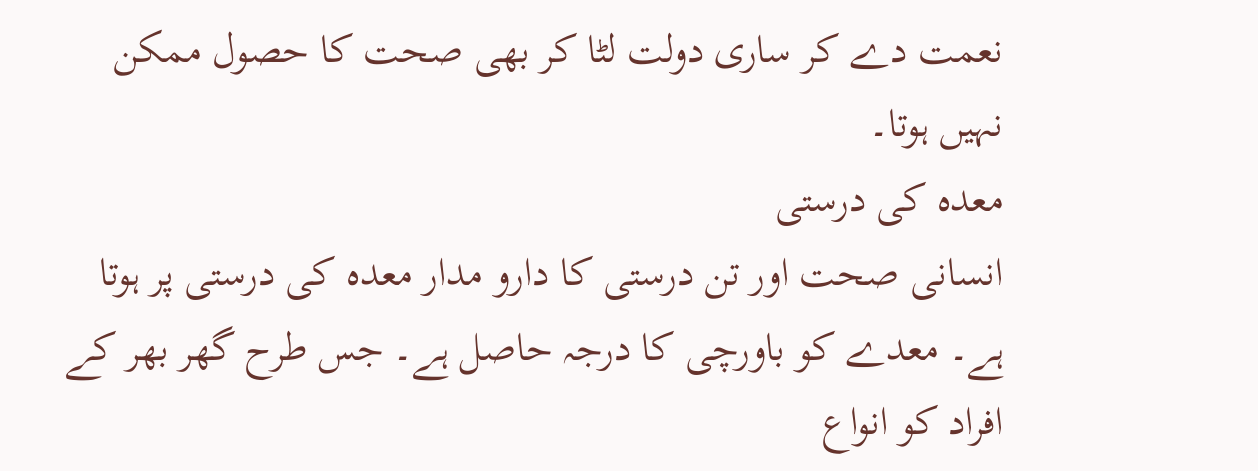نعمت دے کر ساری دولت لٹا کر بھی صحت کا حصول ممکن نہیں ہوتا۔
معدہ کی درستی
انسانی صحت اور تن درستی کا دارو مدار معدہ کی درستی پر ہوتا ہے۔ معدے کو باورچی کا درجہ حاصل ہے۔ جس طرح گھر بھر کے افراد کو انواع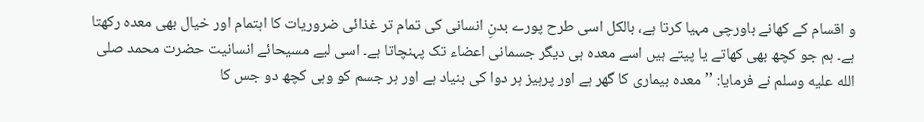و اقسام کے کھانے باورچی مہیا کرتا ہے، بالکل اسی طرح پورے بدنِ انسانی کی تمام تر غذائی ضروریات کا اہتمام اور خیال بھی معدہ رکھتا ہے۔ ہم جو کچھ بھی کھاتے یا پیتے ہیں اسے معدہ ہی دیگر جسمانی اعضاء تک پہنچاتا ہے۔ اسی لیے مسیحائے انسانیت حضرت محمد صلى الله عليه وسلم نے فرمایا: ’’معدہ بیماری کا گھر ہے اور پرہیز ہر دوا کی بنیاد ہے اور ہر جسم کو وہی کچھ دو جس کا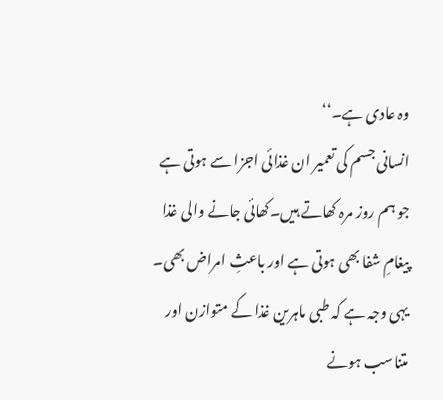وہ عادی ہے۔‘‘
انسانی جسم کی تعمیر ان غذائی اجزا سے ہوتی ہے جو ہم روز مرہ کھاتے ہیں۔کھائی جانے والی غذا پیغامِ شفا بھی ہوتی ہے اور باعثِ امراض بھی۔ یہی وجہ ہے کہ طبی ماہرین غذا کے متوازن اور متناسب ہونے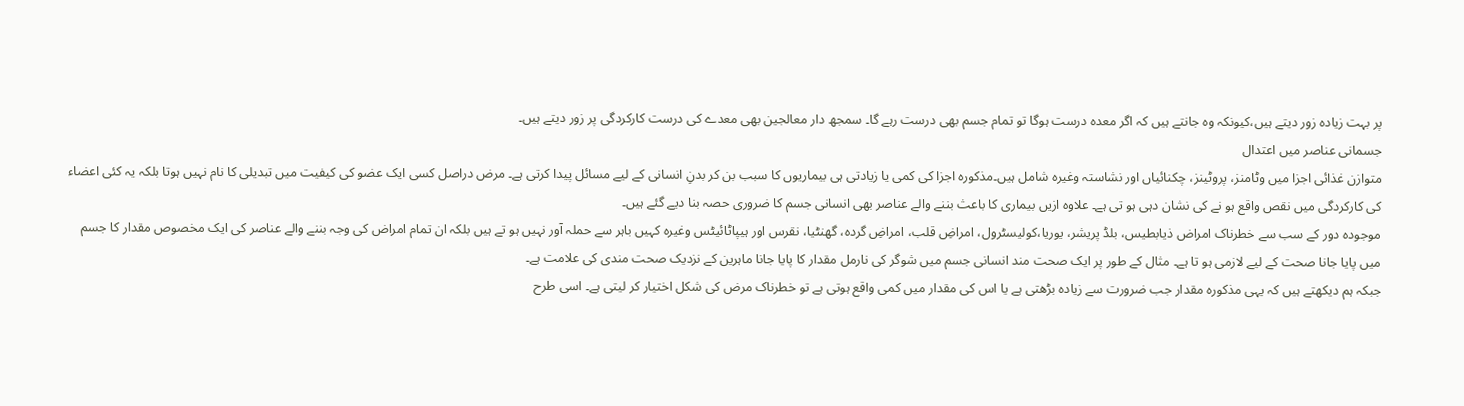پر بہت زیادہ زور دیتے ہیں،کیونکہ وہ جانتے ہیں کہ اگر معدہ درست ہوگا تو تمام جسم بھی درست رہے گا۔ سمجھ دار معالجین بھی معدے کی درست کارکردگی پر زور دیتے ہیں۔
جسمانی عناصر میں اعتدال
متوازن غذائی اجزا میں وٹامنز، پروٹینز، چکنائیاں اور نشاستہ وغیرہ شامل ہیں۔مذکورہ اجزا کی کمی یا زیادتی ہی بیماریوں کا سبب بن کر بدنِ انسانی کے لیے مسائل پیدا کرتی ہے۔ مرض دراصل کسی ایک عضو کی کیفیت میں تبدیلی کا نام نہیں ہوتا بلکہ یہ کئی اعضاء کی کارکردگی میں نقص واقع ہو نے کی نشان دہی ہو تی ہے۔ علاوہ ازیں بیماری کا باعث بننے والے عناصر بھی انسانی جسم کا ضروری حصہ بنا دیے گئے ہیں۔
موجودہ دور کے سب سے خطرناک امراض ذیابطیس، بلڈ پریشر، یوریا،کولیسٹرول، امراضِ قلب، امراضِ گردہ، گھنٹیا، نقرس اور ہیپاٹائیٹس وغیرہ کہیں باہر سے حملہ آور نہیں ہو تے ہیں بلکہ ان تمام امراض کی وجہ بننے والے عناصر کی ایک مخصوص مقدار کا جسم میں پایا جانا صحت کے لیے لازمی ہو تا ہے۔ مثال کے طور پر ایک صحت مند انسانی جسم میں شوگر کی نارمل مقدار کا پایا جانا ماہرین کے نزدیک صحت مندی کی علامت ہے۔
جبکہ ہم دیکھتے ہیں کہ یہی مذکورہ مقدار جب ضرورت سے زیادہ بڑھتی ہے یا اس کی مقدار میں کمی واقع ہوتی ہے تو خطرناک مرض کی شکل اختیار کر لیتی ہے۔ اسی طرح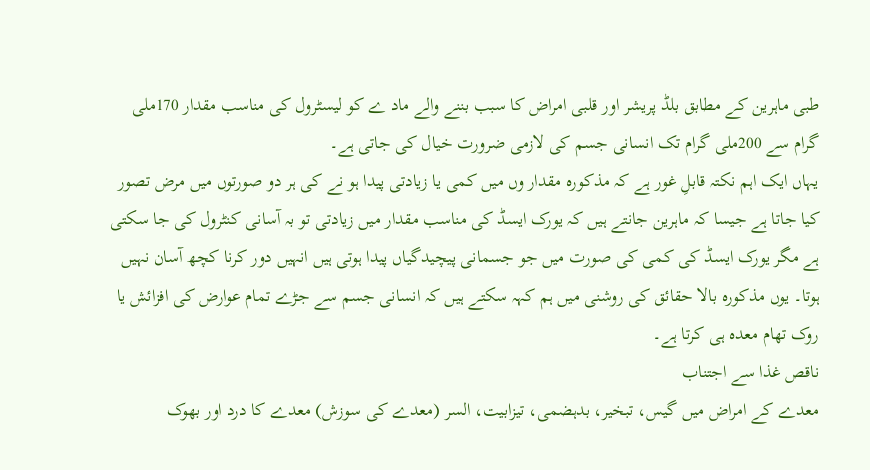طبی ماہرین کے مطابق بلڈ پریشر اور قلبی امراض کا سبب بننے والے ماد ے کو لیسٹرول کی مناسب مقدار 170ملی گرام سے 200ملی گرام تک انسانی جسم کی لازمی ضرورت خیال کی جاتی ہے۔
یہاں ایک اہم نکتہ قابلِ غور ہے کہ مذکورہ مقدار وں میں کمی یا زیادتی پیدا ہو نے کی ہر دو صورتوں میں مرض تصور کیا جاتا ہے جیسا کہ ماہرین جانتے ہیں کہ یورک ایسڈ کی مناسب مقدار میں زیادتی تو بہ آسانی کنٹرول کی جا سکتی ہے مگر یورک ایسڈ کی کمی کی صورت میں جو جسمانی پیچیدگیاں پیدا ہوتی ہیں انہیں دور کرنا کچھ آسان نہیں ہوتا۔ یوں مذکورہ بالا حقائق کی روشنی میں ہم کہہ سکتے ہیں کہ انسانی جسم سے جڑے تمام عوارض کی افزائش یا روک تھام معدہ ہی کرتا ہے۔
ناقص غذا سے اجتناب
معدے کے امراض میں گیس، تبخیر، بدہضمی، تیزابیت، السر (معدے کی سوزش) معدے کا درد اور بھوک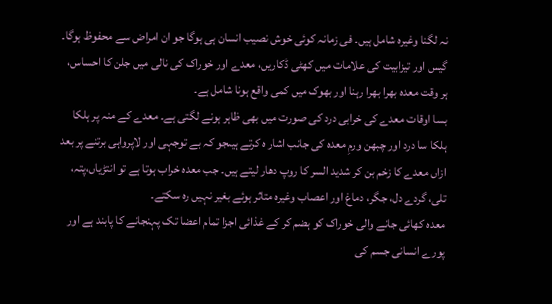نہ لگنا وغیرہ شامل ہیں۔ فی زمانہ کوئی خوش نصیب انسان ہی ہوگا جو ان امراض سے محفوظ ہوگا۔ گیس اور تیزابیت کی علامات میں کھٹی ڈکاریں، معدے اور خوراک کی نالی میں جلن کا احساس، ہر وقت معدہ بھرا بھرا رہنا اور بھوک میں کمی واقع ہونا شامل ہے۔
بسا اوقات معدے کی خرابی درد کی صورت میں بھی ظاہر ہونے لگتی ہے۔ معدے کے منہ پر ہلکا ہلکا سا درد اور چبھن ورمِ معدہ کی جانب اشار ہ کرتے ہیںجو کہ بے توجہی اور لاپرواہی برتنے پر بعد ازاں معدے کا زخم بن کر شدید السر کا روپ دھار لیتے ہیں۔ جب معدہ خراب ہوتا ہے تو انتڑیاں،پتہ، تلی، گردے دل، جگر، دماغ اور اعصاب وغیرہ متاثر ہوئے بغیر نہیں رہ سکتے۔
معدہ کھائی جانے والی خوراک کو ہضم کر کے غذائی اجزا تمام اعضا تک پہنجانے کا پابند ہے اور پورے انسانی جسم کی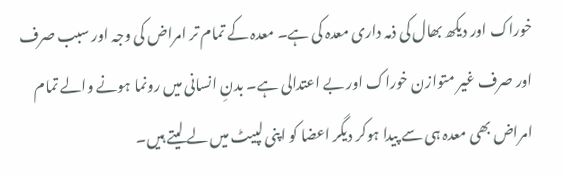خوراک اور دیکھ بھال کی ذمہ داری معدہ کی ہے۔ معدہ کے تمام تر امراض کی وجہ اور سبب صرف اور صرف غیر متوازن خوراک اور بے اعتدالی ہے۔ بدنِ انسانی میں رونما ہونے والے تمام امراض بھی معدہ ہی سے پیدا ہوکر دیگر اعضا کو اپنی لپیٹ میں لے لیتے ہیں۔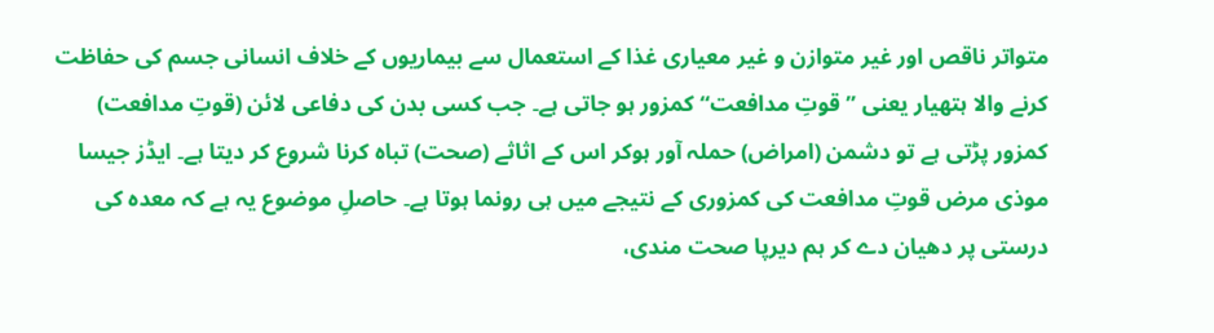متواتر ناقص اور غیر متوازن و غیر معیاری غذا کے استعمال سے بیماریوں کے خلاف انسانی جسم کی حفاظت کرنے والا ہتھیار یعنی ’’قوتِ مدافعت‘‘ کمزور ہو جاتی ہے۔ جب کسی بدن کی دفاعی لائن (قوتِ مدافعت) کمزور پڑتی ہے تو دشمن (امراض) حملہ آور ہوکر اس کے اثاثے (صحت) تباہ کرنا شروع کر دیتا ہے۔ ایڈز جیسا موذی مرض قوتِ مدافعت کی کمزوری کے نتیجے میں ہی رونما ہوتا ہے۔ حاصلِ موضوع یہ ہے کہ معدہ کی درستی پر دھیان دے کر ہم دیرپا صحت مندی،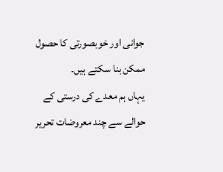جوانی اور خوبصورتی کا حصول ممکن بنا سکتے ہیں۔
یہاں ہم معدے کی درستی کے حوالے سے چند معروضات تحریر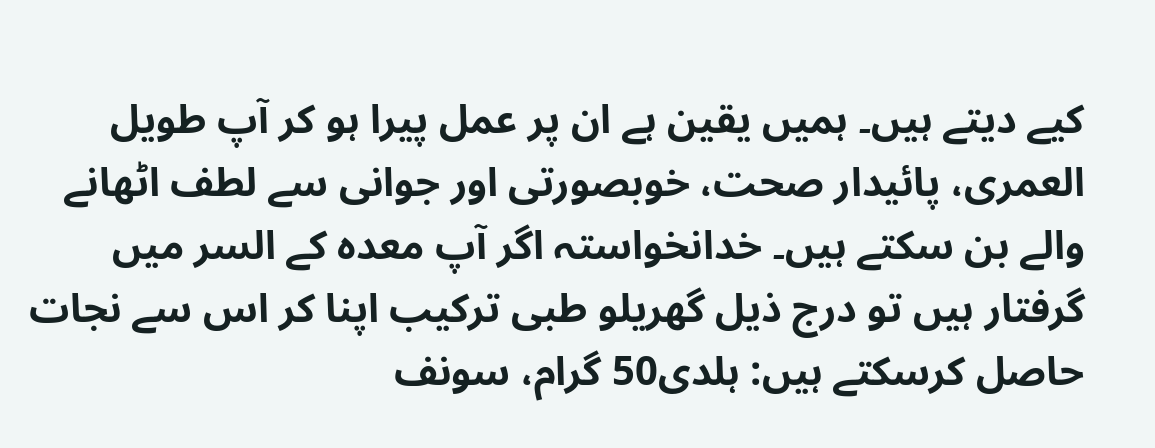کیے دیتے ہیں۔ ہمیں یقین ہے ان پر عمل پیرا ہو کر آپ طویل العمری، پائیدار صحت، خوبصورتی اور جوانی سے لطف اٹھانے والے بن سکتے ہیں۔ خدانخواستہ اگر آپ معدہ کے السر میں گرفتار ہیں تو درج ذیل گھریلو طبی ترکیب اپنا کر اس سے نجات حاصل کرسکتے ہیں: ہلدی50 گرام، سونف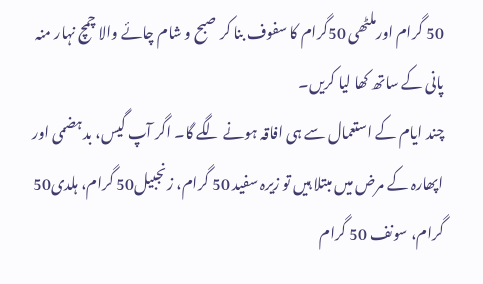50 گرام اورملٹھی 50گرام کا سفوف بنا کر صبح و شام چائے والا چمچ نہار منہ پانی کے ساتھ کھا لیا کریں۔
چند ایام کے استعمال سے ہی افاقہ ہونے لگے گا۔ اگر آپ گیس، بدہضمی اور اپھارہ کے مرض میں مبتلا ہیں تو زیرہ سفید 50 گرام، زنجبیل50 گرام، ہلدی50 گرام، سونف 50 گرام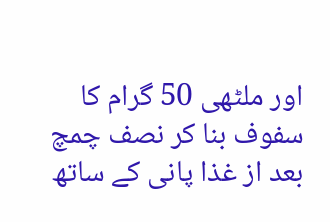اور ملٹھی 50 گرام کا سفوف بنا کر نصف چمچ بعد از غذا پانی کے ساتھ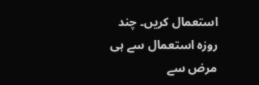استعمال کریں۔ چند روزہ استعمال سے ہی مرض سے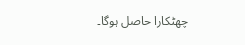چھٹکارا حاصل ہوگا۔